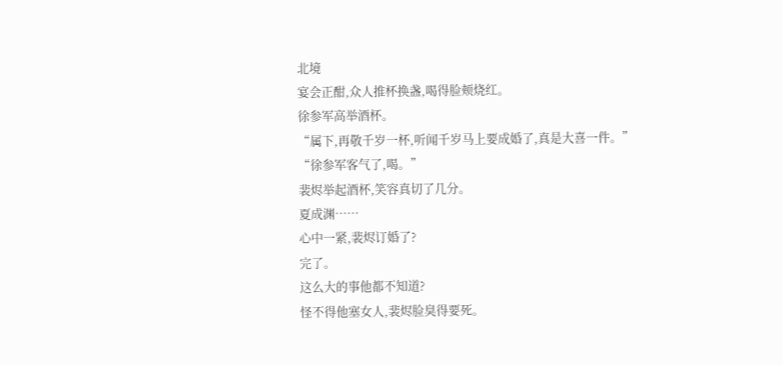北境
宴会正酣,众人推杯换盏,喝得脸颊烧红。
徐参军高举酒杯。
“属下,再敬千岁一杯,听闻千岁马上要成婚了,真是大喜一件。”
“徐参军客气了,喝。”
裴烬举起酒杯,笑容真切了几分。
夏成渊……
心中一紧,裴烬订婚了?
完了。
这么大的事他都不知道?
怪不得他塞女人,裴烬脸臭得要死。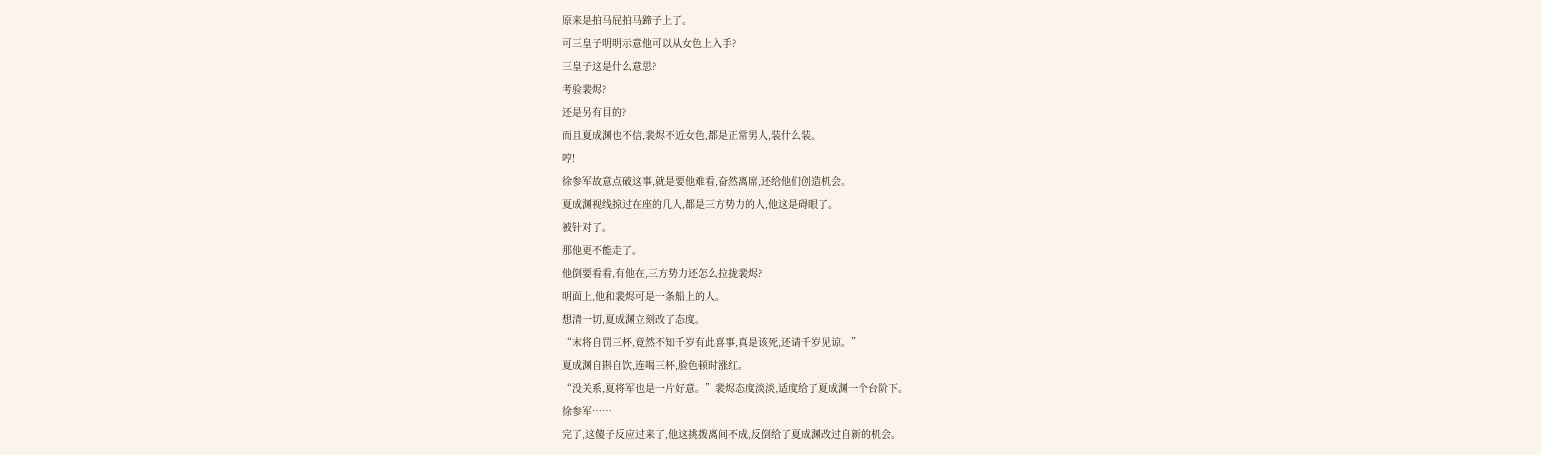原来是拍马屁拍马蹄子上了。
可三皇子明明示意他可以从女色上入手?
三皇子这是什么意思?
考验裴烬?
还是另有目的?
而且夏成渊也不信,裴烬不近女色,都是正常男人,装什么装。
哼!
徐参军故意点破这事,就是要他难看,奋然离席,还给他们创造机会。
夏成渊视线掠过在座的几人,都是三方势力的人,他这是碍眼了。
被针对了。
那他更不能走了。
他倒要看看,有他在,三方势力还怎么拉拢裴烬?
明面上,他和裴烬可是一条船上的人。
想清一切,夏成渊立刻改了态度。
“末将自罚三杯,竟然不知千岁有此喜事,真是该死,还请千岁见谅。”
夏成渊自斟自饮,连喝三杯,脸色顿时涨红。
“没关系,夏将军也是一片好意。”裴烬态度淡淡,适度给了夏成渊一个台阶下。
徐参军……
完了,这傻子反应过来了,他这挑拨离间不成,反倒给了夏成渊改过自新的机会。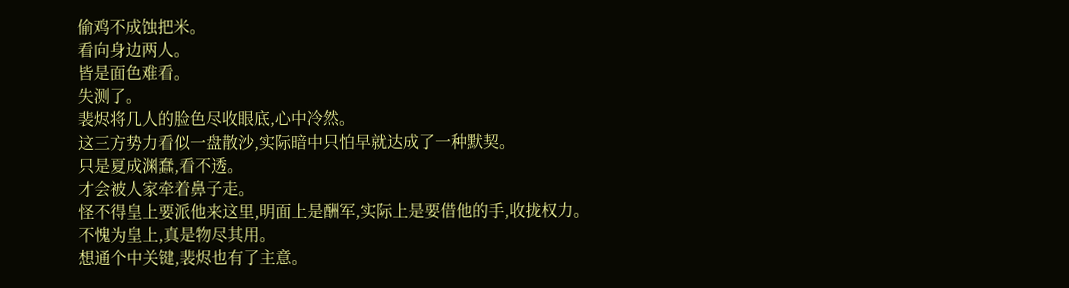偷鸡不成蚀把米。
看向身边两人。
皆是面色难看。
失测了。
裴烬将几人的脸色尽收眼底,心中冷然。
这三方势力看似一盘散沙,实际暗中只怕早就达成了一种默契。
只是夏成渊蠢,看不透。
才会被人家牵着鼻子走。
怪不得皇上要派他来这里,明面上是酬军,实际上是要借他的手,收拢权力。
不愧为皇上,真是物尽其用。
想通个中关键,裴烬也有了主意。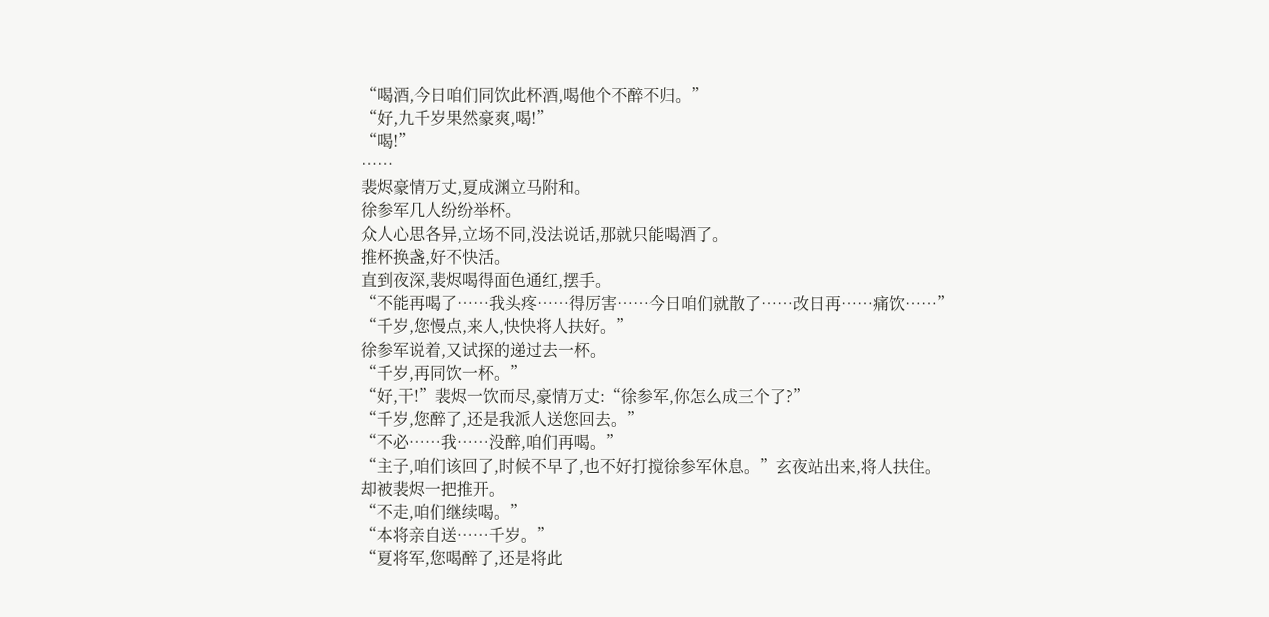“喝酒,今日咱们同饮此杯酒,喝他个不醉不归。”
“好,九千岁果然豪爽,喝!”
“喝!”
……
裴烬豪情万丈,夏成渊立马附和。
徐参军几人纷纷举杯。
众人心思各异,立场不同,没法说话,那就只能喝酒了。
推杯换盏,好不快活。
直到夜深,裴烬喝得面色通红,摆手。
“不能再喝了……我头疼……得厉害……今日咱们就散了……改日再……痛饮……”
“千岁,您慢点,来人,快快将人扶好。”
徐参军说着,又试探的递过去一杯。
“千岁,再同饮一杯。”
“好,干!”裴烬一饮而尽,豪情万丈:“徐参军,你怎么成三个了?”
“千岁,您醉了,还是我派人送您回去。”
“不必……我……没醉,咱们再喝。”
“主子,咱们该回了,时候不早了,也不好打搅徐参军休息。”玄夜站出来,将人扶住。
却被裴烬一把推开。
“不走,咱们继续喝。”
“本将亲自送……千岁。”
“夏将军,您喝醉了,还是将此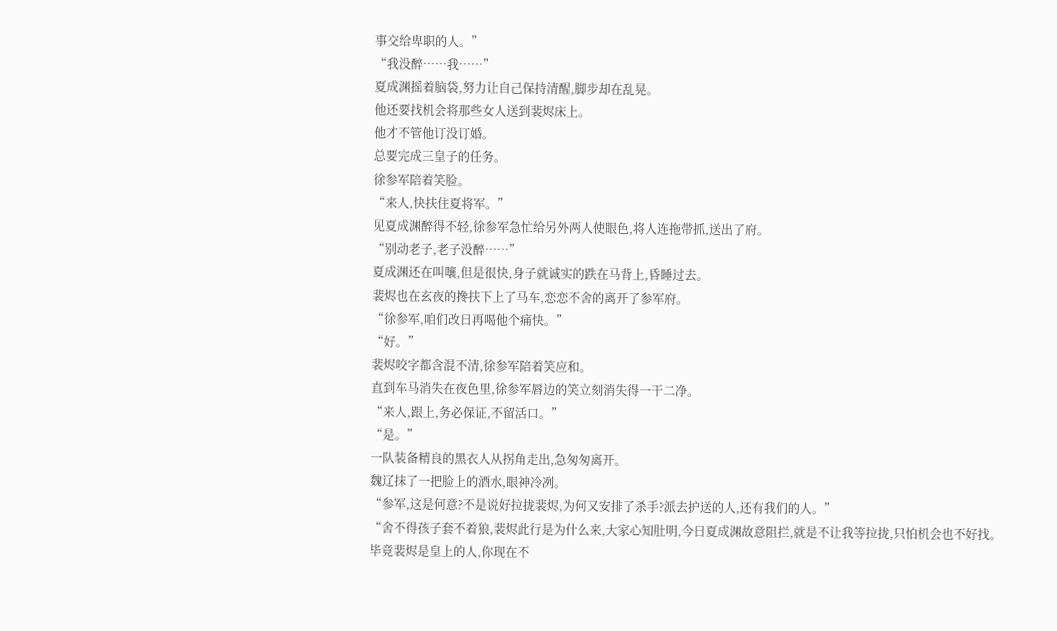事交给卑职的人。”
“我没醉……我……”
夏成渊摇着脑袋,努力让自己保持清醒,脚步却在乱晃。
他还要找机会将那些女人送到裴烬床上。
他才不管他订没订婚。
总要完成三皇子的任务。
徐参军陪着笑脸。
“来人,快扶住夏将军。”
见夏成渊醉得不轻,徐参军急忙给另外两人使眼色,将人连拖带抓,送出了府。
“别动老子,老子没醉……”
夏成渊还在叫嚷,但是很快,身子就诚实的跌在马背上,昏睡过去。
裴烬也在玄夜的搀扶下上了马车,恋恋不舍的离开了参军府。
“徐参军,咱们改日再喝他个痛快。”
“好。”
裴烬咬字都含混不清,徐参军陪着笑应和。
直到车马消失在夜色里,徐参军唇边的笑立刻消失得一干二净。
“来人,跟上,务必保证,不留活口。”
“是。”
一队装备精良的黑衣人从拐角走出,急匆匆离开。
魏辽抹了一把脸上的酒水,眼神冷冽。
“参军,这是何意?不是说好拉拢裴烬,为何又安排了杀手?派去护送的人,还有我们的人。”
“舍不得孩子套不着狼,裴烬此行是为什么来,大家心知肚明,今日夏成渊故意阻拦,就是不让我等拉拢,只怕机会也不好找。
毕竟裴烬是皇上的人,你现在不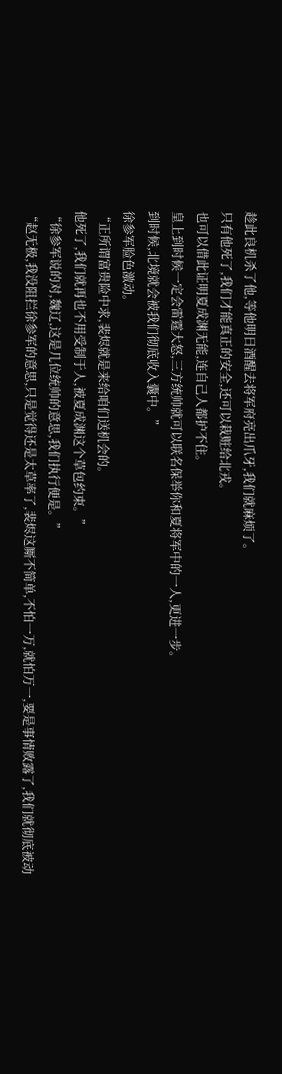趁此良机杀了他,等他明日酒醒去将军府亮出爪牙,我们就麻烦了。
只有他死了,我们才能真正的安全,还可以栽赃给北戎。
也可以借此证明夏成渊无能,连自己人都护不住。
皇上到时候一定会雷霆大怒,三方统帅就可以联名保举你和夏将军中的一人,更进一步。
到时候,北境就会被我们彻底收入囊中。”
徐参军脸色激动。
“正所谓富贵险中求,裴烬就是来给咱们送机会的。
他死了,我们就再也不用受制于人,被夏成渊这个草包约束。”
“徐参军说的对,魏辽,这是几位统帅的意思,我们执行便是。”
“赵无极,我没阻拦徐参军的意思,只是觉得还是太草率了,裴烬这厮不简单,不怕一万,就怕万一,要是事情败露了,我们就彻底被动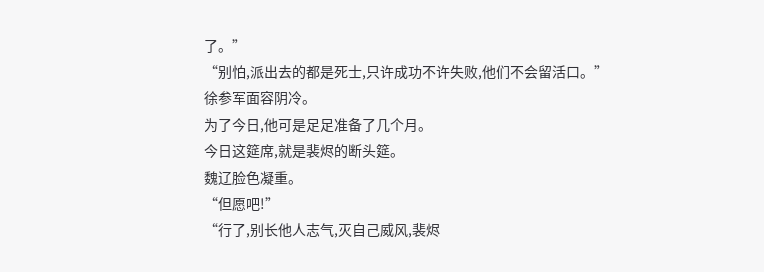了。”
“别怕,派出去的都是死士,只许成功不许失败,他们不会留活口。”
徐参军面容阴冷。
为了今日,他可是足足准备了几个月。
今日这筵席,就是裴烬的断头筵。
魏辽脸色凝重。
“但愿吧!”
“行了,别长他人志气,灭自己威风,裴烬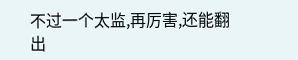不过一个太监,再厉害,还能翻出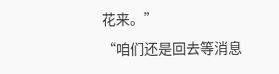花来。”
“咱们还是回去等消息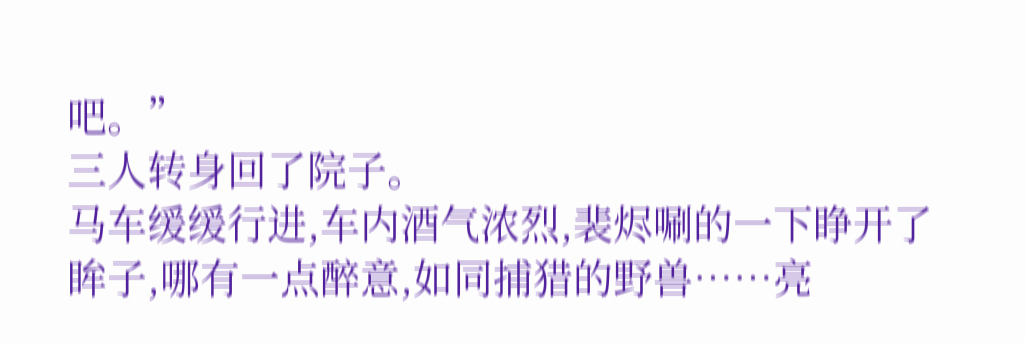吧。”
三人转身回了院子。
马车缓缓行进,车内酒气浓烈,裴烬唰的一下睁开了眸子,哪有一点醉意,如同捕猎的野兽……亮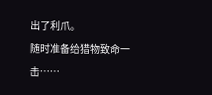出了利爪。
随时准备给猎物致命一击……